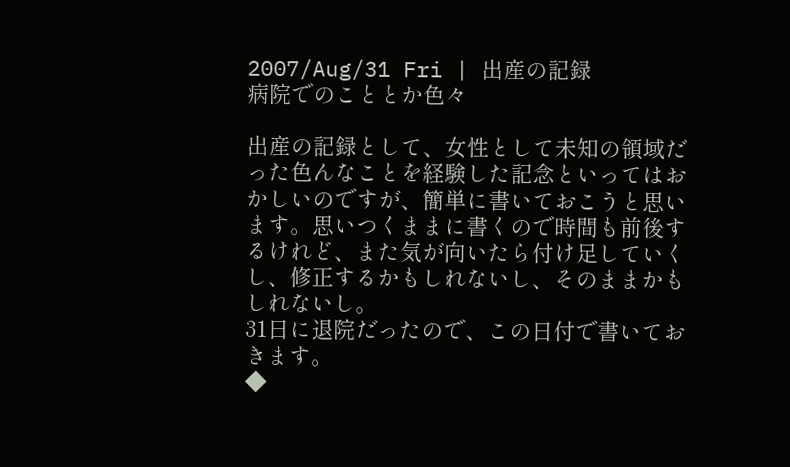2007/Aug/31 Fri | 出産の記録
病院でのこととか色々

出産の記録として、女性として未知の領域だった色んなことを経験した記念といってはおかしいのですが、簡単に書いておこうと思います。思いつくままに書くので時間も前後するけれど、また気が向いたら付け足していくし、修正するかもしれないし、そのままかもしれないし。
31日に退院だったので、この日付で書いておきます。
◆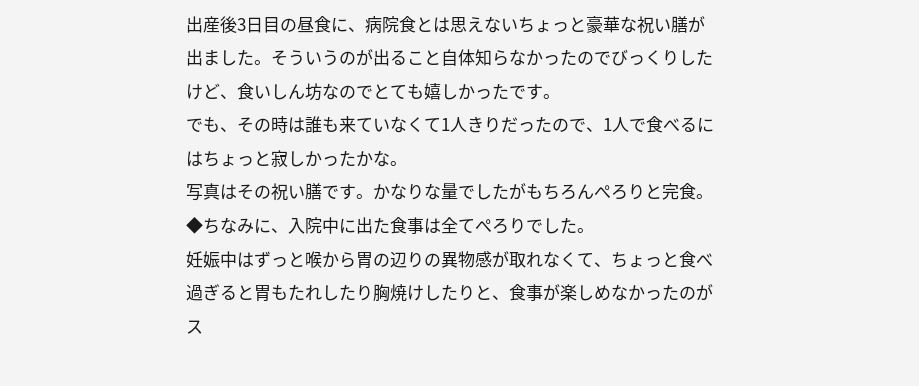出産後3日目の昼食に、病院食とは思えないちょっと豪華な祝い膳が出ました。そういうのが出ること自体知らなかったのでびっくりしたけど、食いしん坊なのでとても嬉しかったです。
でも、その時は誰も来ていなくて1人きりだったので、1人で食べるにはちょっと寂しかったかな。
写真はその祝い膳です。かなりな量でしたがもちろんぺろりと完食。
◆ちなみに、入院中に出た食事は全てぺろりでした。
妊娠中はずっと喉から胃の辺りの異物感が取れなくて、ちょっと食べ過ぎると胃もたれしたり胸焼けしたりと、食事が楽しめなかったのがス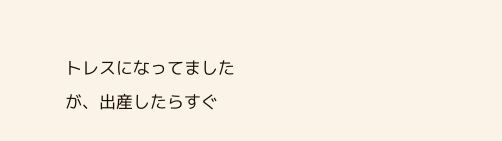トレスになってましたが、出産したらすぐ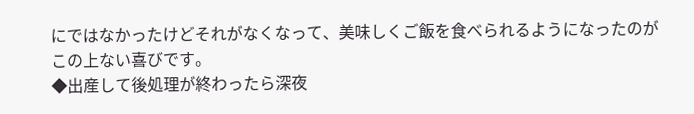にではなかったけどそれがなくなって、美味しくご飯を食べられるようになったのがこの上ない喜びです。
◆出産して後処理が終わったら深夜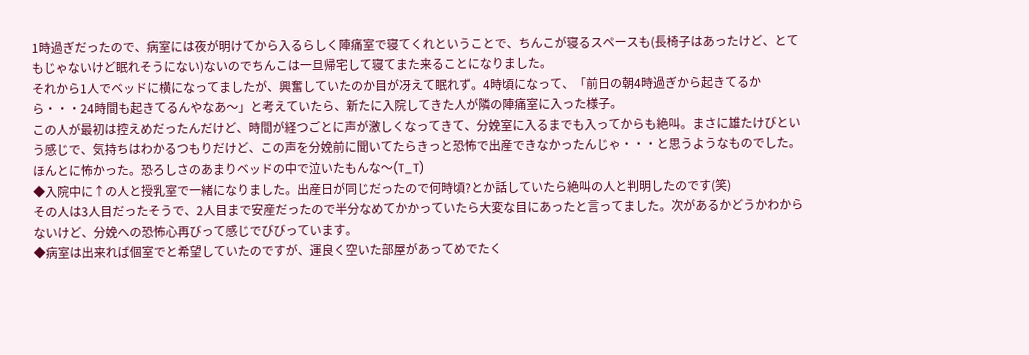1時過ぎだったので、病室には夜が明けてから入るらしく陣痛室で寝てくれということで、ちんこが寝るスペースも(長椅子はあったけど、とてもじゃないけど眠れそうにない)ないのでちんこは一旦帰宅して寝てまた来ることになりました。
それから1人でベッドに横になってましたが、興奮していたのか目が冴えて眠れず。4時頃になって、「前日の朝4時過ぎから起きてるから・・・24時間も起きてるんやなあ〜」と考えていたら、新たに入院してきた人が隣の陣痛室に入った様子。
この人が最初は控えめだったんだけど、時間が経つごとに声が激しくなってきて、分娩室に入るまでも入ってからも絶叫。まさに雄たけびという感じで、気持ちはわかるつもりだけど、この声を分娩前に聞いてたらきっと恐怖で出産できなかったんじゃ・・・と思うようなものでした。ほんとに怖かった。恐ろしさのあまりベッドの中で泣いたもんな〜(T_T)
◆入院中に↑の人と授乳室で一緒になりました。出産日が同じだったので何時頃?とか話していたら絶叫の人と判明したのです(笑)
その人は3人目だったそうで、2人目まで安産だったので半分なめてかかっていたら大変な目にあったと言ってました。次があるかどうかわからないけど、分娩への恐怖心再びって感じでびびっています。
◆病室は出来れば個室でと希望していたのですが、運良く空いた部屋があってめでたく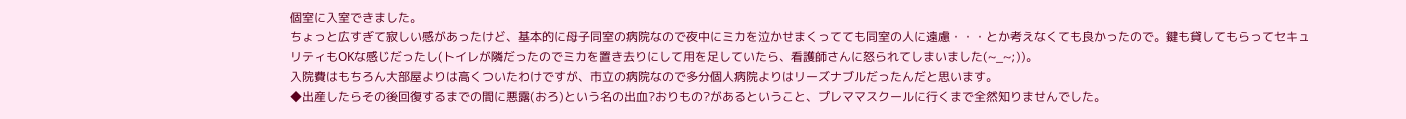個室に入室できました。
ちょっと広すぎて寂しい感があったけど、基本的に母子同室の病院なので夜中にミカを泣かせまくってても同室の人に遠慮・・・とか考えなくても良かったので。鍵も貸してもらってセキュリティもOKな感じだったし(トイレが隣だったのでミカを置き去りにして用を足していたら、看護師さんに怒られてしまいました(~_~;))。
入院費はもちろん大部屋よりは高くついたわけですが、市立の病院なので多分個人病院よりはリーズナブルだったんだと思います。
◆出産したらその後回復するまでの間に悪露(おろ)という名の出血?おりもの?があるということ、プレママスクールに行くまで全然知りませんでした。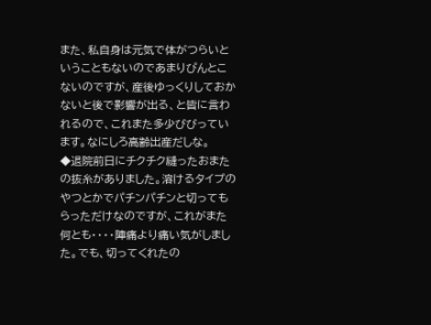また、私自身は元気で体がつらいということもないのであまりぴんとこないのですが、産後ゆっくりしておかないと後で影響が出る、と皆に言われるので、これまた多少びびっています。なにしろ高齢出産だしな。
◆退院前日にチクチク縫ったおまたの抜糸がありました。溶けるタイプのやつとかでパチンパチンと切ってもらっただけなのですが、これがまた何とも・・・・陣痛より痛い気がしました。でも、切ってくれたの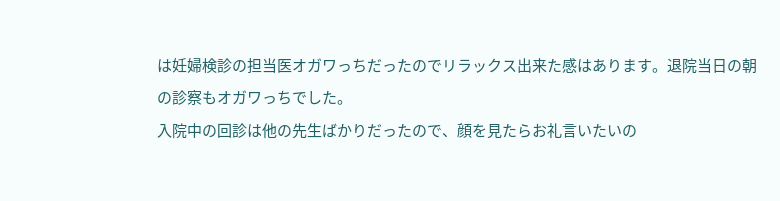は妊婦検診の担当医オガワっちだったのでリラックス出来た感はあります。退院当日の朝の診察もオガワっちでした。
入院中の回診は他の先生ばかりだったので、顔を見たらお礼言いたいの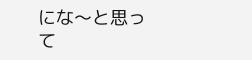にな〜と思って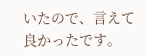いたので、言えて良かったです。